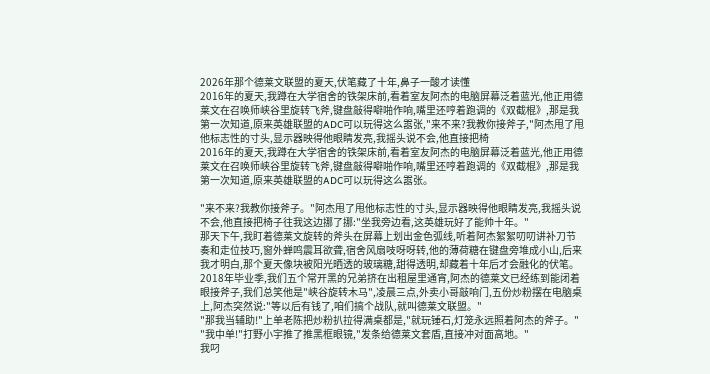2026年那个德莱文联盟的夏天,伏笔藏了十年,鼻子一酸才读懂
2016年的夏天,我蹲在大学宿舍的铁架床前,看着室友阿杰的电脑屏幕泛着蓝光,他正用德莱文在召唤师峡谷里旋转飞斧,键盘敲得噼啪作响,嘴里还哼着跑调的《双截棍》,那是我第一次知道,原来英雄联盟的ADC可以玩得这么嚣张,"来不来?我教你接斧子,"阿杰甩了甩他标志性的寸头,显示器映得他眼睛发亮,我摇头说不会,他直接把椅
2016年的夏天,我蹲在大学宿舍的铁架床前,看着室友阿杰的电脑屏幕泛着蓝光,他正用德莱文在召唤师峡谷里旋转飞斧,键盘敲得噼啪作响,嘴里还哼着跑调的《双截棍》,那是我第一次知道,原来英雄联盟的ADC可以玩得这么嚣张。

"来不来?我教你接斧子。"阿杰甩了甩他标志性的寸头,显示器映得他眼睛发亮,我摇头说不会,他直接把椅子往我这边挪了挪:"坐我旁边看,这英雄玩好了能帅十年。"
那天下午,我盯着德莱文旋转的斧头在屏幕上划出金色弧线,听着阿杰絮絮叨叨讲补刀节奏和走位技巧,窗外蝉鸣震耳欲聋,宿舍风扇吱呀呀转,他的薄荷糖在键盘旁堆成小山,后来我才明白,那个夏天像块被阳光晒透的玻璃糖,甜得透明,却藏着十年后才会融化的伏笔。
2018年毕业季,我们五个常开黑的兄弟挤在出租屋里通宵,阿杰的德莱文已经练到能闭着眼接斧子,我们总笑他是"峡谷旋转木马",凌晨三点,外卖小哥敲响门,五份炒粉摆在电脑桌上,阿杰突然说:"等以后有钱了,咱们搞个战队,就叫德莱文联盟。"
"那我当辅助!"上单老陈把炒粉扒拉得满桌都是,"就玩锤石,灯笼永远照着阿杰的斧子。"
"我中单!"打野小宇推了推黑框眼镜,"发条给德莱文套盾,直接冲对面高地。"
我叼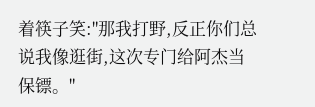着筷子笑:"那我打野,反正你们总说我像逛街,这次专门给阿杰当保镖。"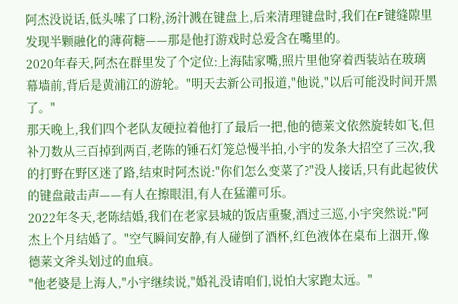阿杰没说话,低头嗦了口粉,汤汁溅在键盘上,后来清理键盘时,我们在F键缝隙里发现半颗融化的薄荷糖——那是他打游戏时总爱含在嘴里的。
2020年春天,阿杰在群里发了个定位:上海陆家嘴,照片里他穿着西装站在玻璃幕墙前,背后是黄浦江的游轮。"明天去新公司报道,"他说,"以后可能没时间开黑了。"
那天晚上,我们四个老队友硬拉着他打了最后一把,他的德莱文依然旋转如飞,但补刀数从三百掉到两百,老陈的锤石灯笼总慢半拍,小宇的发条大招空了三次,我的打野在野区迷了路,结束时阿杰说:"你们怎么变菜了?"没人接话,只有此起彼伏的键盘敲击声——有人在擦眼泪,有人在猛灌可乐。
2022年冬天,老陈结婚,我们在老家县城的饭店重聚,酒过三巡,小宇突然说:"阿杰上个月结婚了。"空气瞬间安静,有人碰倒了酒杯,红色液体在桌布上洇开,像德莱文斧头划过的血痕。
"他老婆是上海人,"小宇继续说,"婚礼没请咱们,说怕大家跑太远。"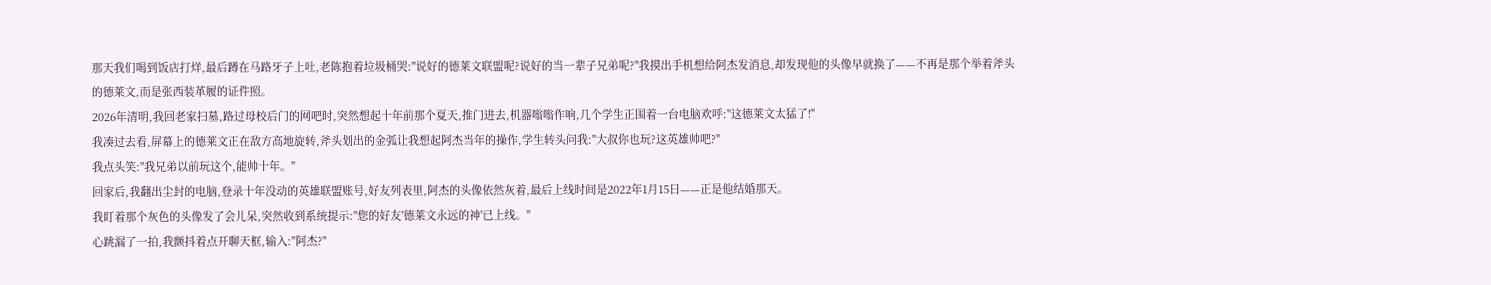那天我们喝到饭店打烊,最后蹲在马路牙子上吐,老陈抱着垃圾桶哭:"说好的德莱文联盟呢?说好的当一辈子兄弟呢?"我摸出手机想给阿杰发消息,却发现他的头像早就换了——不再是那个举着斧头的德莱文,而是张西装革履的证件照。
2026年清明,我回老家扫墓,路过母校后门的网吧时,突然想起十年前那个夏天,推门进去,机器嗡嗡作响,几个学生正围着一台电脑欢呼:"这德莱文太猛了!"
我凑过去看,屏幕上的德莱文正在敌方高地旋转,斧头划出的金弧让我想起阿杰当年的操作,学生转头问我:"大叔你也玩?这英雄帅吧?"
我点头笑:"我兄弟以前玩这个,能帅十年。"
回家后,我翻出尘封的电脑,登录十年没动的英雄联盟账号,好友列表里,阿杰的头像依然灰着,最后上线时间是2022年1月15日——正是他结婚那天。
我盯着那个灰色的头像发了会儿呆,突然收到系统提示:"您的好友'德莱文永远的神'已上线。"
心跳漏了一拍,我颤抖着点开聊天框,输入:"阿杰?"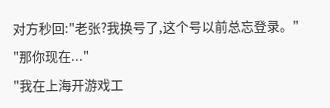对方秒回:"老张?我换号了,这个号以前总忘登录。"
"那你现在..."
"我在上海开游戏工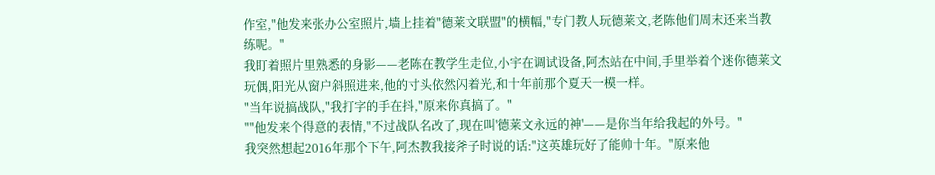作室,"他发来张办公室照片,墙上挂着"德莱文联盟"的横幅,"专门教人玩德莱文,老陈他们周末还来当教练呢。"
我盯着照片里熟悉的身影——老陈在教学生走位,小宇在调试设备,阿杰站在中间,手里举着个迷你德莱文玩偶,阳光从窗户斜照进来,他的寸头依然闪着光,和十年前那个夏天一模一样。
"当年说搞战队,"我打字的手在抖,"原来你真搞了。"
""他发来个得意的表情,"不过战队名改了,现在叫'德莱文永远的神'——是你当年给我起的外号。"
我突然想起2016年那个下午,阿杰教我接斧子时说的话:"这英雄玩好了能帅十年。"原来他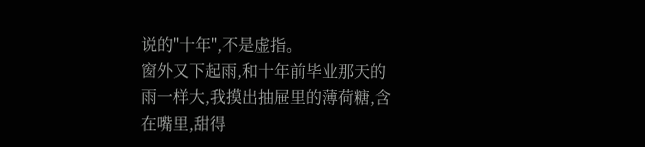说的"十年",不是虚指。
窗外又下起雨,和十年前毕业那天的雨一样大,我摸出抽屉里的薄荷糖,含在嘴里,甜得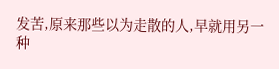发苦,原来那些以为走散的人,早就用另一种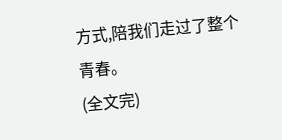方式,陪我们走过了整个青春。
(全文完)